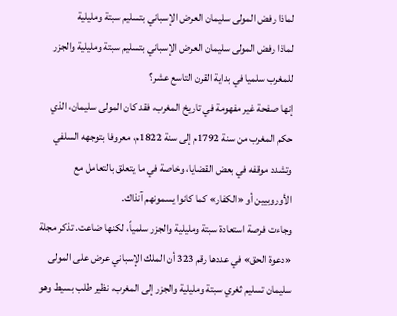لماذا رفض المولى سليمان العرض الإسباني بتسليم سبتة ومليلية
لماذا رفض المولى سليمان العرض الإسباني بتسليم سبتة ومليلية والجزر للمغرب سلميا في بداية القرن التاسع عشر؟
إنها صفحة غير مفهومة في تاريخ المغرب، فقد كان المولى سليمان، الذي حكم المغرب من سنة 1792م إلى سنة 1822م، معروفا بتوجهه السلفي وتشدد موقفه في بعض القضايا، وخاصة في ما يتعلق بالتعامل مع الأوروبيين أو «الكفار» كما كانوا يسمونهم آنذاك.
وجاءت فرصة استعادة سبتة ومليلية والجزر سلمياً، لكنها ضاعت. تذكر مجلة «دعوة الحق» في عددها رقم 323 أن الملك الإسباني عرض على المولى سليمان تسليم ثغري سبتة ومليلية والجزر إلى المغرب، نظير طلب بسيط وهو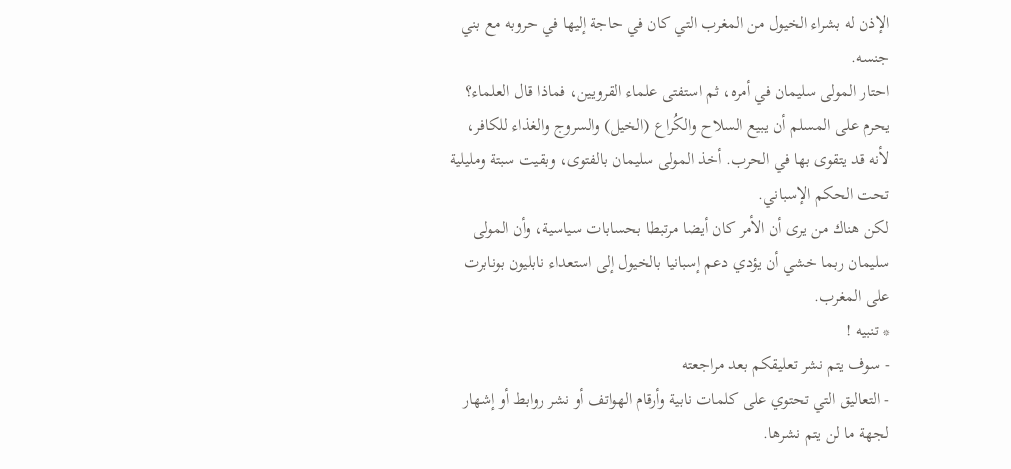الإذن له بشراء الخيول من المغرب التي كان في حاجة إليها في حروبه مع بني جنسه.
احتار المولى سليمان في أمره، ثم استفتى علماء القرويين، فماذا قال العلماء؟ يحرم على المسلم أن يبيع السلاح والكُراع (الخيل) والسروج والغذاء للكافر، لأنه قد يتقوى بها في الحرب. أخذ المولى سليمان بالفتوى، وبقيت سبتة ومليلية تحت الحكم الإسباني.
لكن هناك من يرى أن الأمر كان أيضا مرتبطا بحسابات سياسية، وأن المولى سليمان ربما خشي أن يؤدي دعم إسبانيا بالخيول إلى استعداء نابليون بونابرت على المغرب.
* تنبيه !
- سوف يتم نشر تعليقكم بعد مراجعته
- التعاليق التي تحتوي على كلمات نابية وأرقام الهواتف أو نشر روابط أو إشهار لجهة ما لن يتم نشرها.